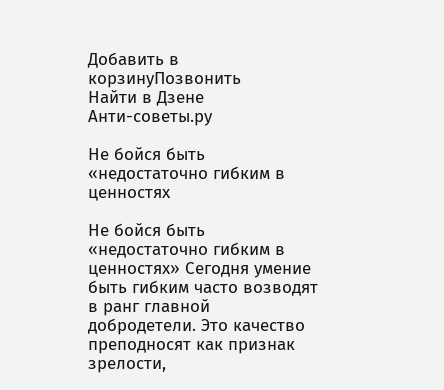Добавить в корзинуПозвонить
Найти в Дзене
Анти-советы.ру

Не бойся быть «недостаточно гибким в ценностях

Не бойся быть «недостаточно гибким в ценностях» Сегодня умение быть гибким часто возводят в ранг главной добродетели. Это качество преподносят как признак зрелости,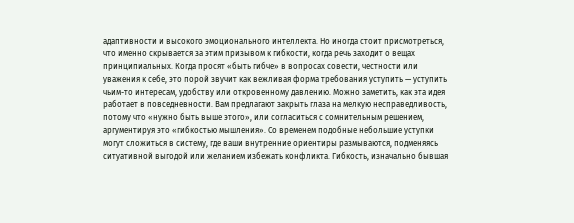адаптивности и высокого эмоционального интеллекта. Но иногда стоит присмотреться, что именно скрывается за этим призывом к гибкости, когда речь заходит о вещах принципиальных. Когда просят «быть гибче» в вопросах совести, честности или уважения к себе, это порой звучит как вежливая форма требования уступить — уступить чьим-то интересам, удобству или откровенному давлению. Можно заметить, как эта идея работает в повседневности. Вам предлагают закрыть глаза на мелкую несправедливость, потому что «нужно быть выше этого», или согласиться с сомнительным решением, аргументируя это «гибкостью мышления». Со временем подобные небольшие уступки могут сложиться в систему, где ваши внутренние ориентиры размываются, подменяясь ситуативной выгодой или желанием избежать конфликта. Гибкость, изначально бывшая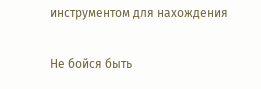инструментом для нахождения

Не бойся быть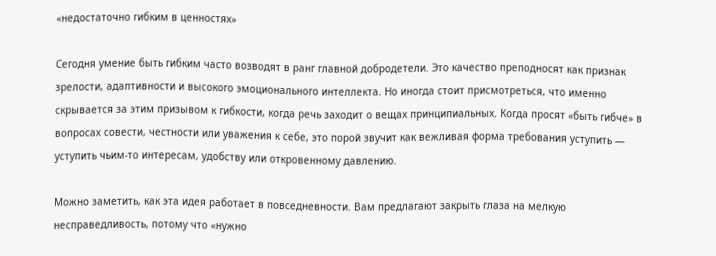«недостаточно гибким в ценностях»

Сегодня умение быть гибким часто возводят в ранг главной добродетели. Это качество преподносят как признак зрелости, адаптивности и высокого эмоционального интеллекта. Но иногда стоит присмотреться, что именно скрывается за этим призывом к гибкости, когда речь заходит о вещах принципиальных. Когда просят «быть гибче» в вопросах совести, честности или уважения к себе, это порой звучит как вежливая форма требования уступить — уступить чьим-то интересам, удобству или откровенному давлению.

Можно заметить, как эта идея работает в повседневности. Вам предлагают закрыть глаза на мелкую несправедливость, потому что «нужно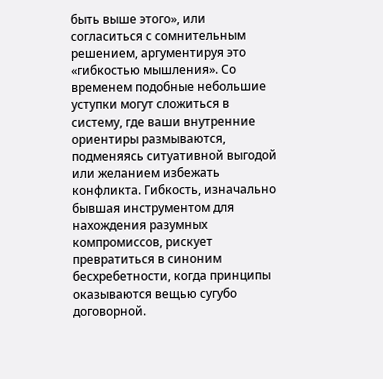быть выше этого», или согласиться с сомнительным решением, аргументируя это «гибкостью мышления». Со временем подобные небольшие уступки могут сложиться в систему, где ваши внутренние ориентиры размываются, подменяясь ситуативной выгодой или желанием избежать конфликта. Гибкость, изначально бывшая инструментом для нахождения разумных компромиссов, рискует превратиться в синоним бесхребетности, когда принципы оказываются вещью сугубо договорной.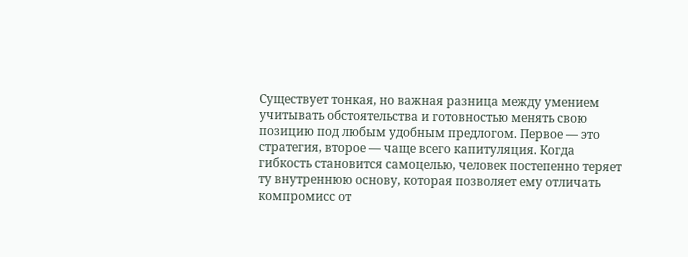Существует тонкая, но важная разница между умением учитывать обстоятельства и готовностью менять свою позицию под любым удобным предлогом. Первое — это стратегия, второе — чаще всего капитуляция. Когда гибкость становится самоцелью, человек постепенно теряет ту внутреннюю основу, которая позволяет ему отличать компромисс от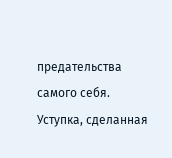предательства самого себя. Уступка, сделанная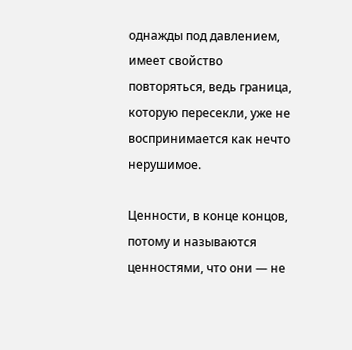однажды под давлением, имеет свойство повторяться, ведь граница, которую пересекли, уже не воспринимается как нечто нерушимое.

Ценности, в конце концов, потому и называются ценностями, что они — не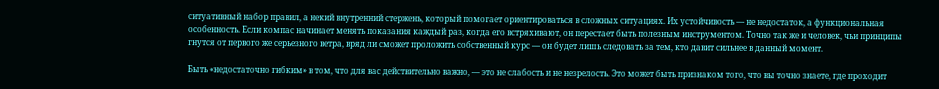ситуативный набор правил, а некий внутренний стержень, который помогает ориентироваться в сложных ситуациях. Их устойчивость — не недостаток, а функциональная особенность. Если компас начинает менять показания каждый раз, когда его встряхивают, он перестает быть полезным инструментом. Точно так же и человек, чьи принципы гнутся от первого же серьезного ветра, вряд ли сможет проложить собственный курс — он будет лишь следовать за тем, кто давит сильнее в данный момент.

Быть «недостаточно гибким» в том, что для вас действительно важно, — это не слабость и не незрелость. Это может быть признаком того, что вы точно знаете, где проходит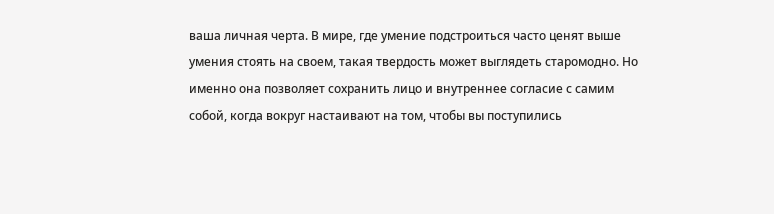ваша личная черта. В мире, где умение подстроиться часто ценят выше умения стоять на своем, такая твердость может выглядеть старомодно. Но именно она позволяет сохранить лицо и внутреннее согласие с самим собой, когда вокруг настаивают на том, чтобы вы поступились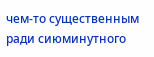чем-то существенным ради сиюминутного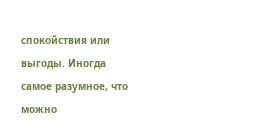спокойствия или выгоды. Иногда самое разумное, что можно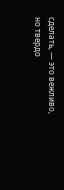сделать, — это вежливо, но твердо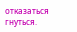отказаться гнуться.